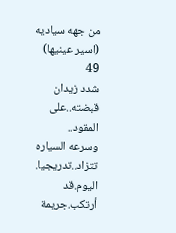من جهه سياديه (اسير عينيها)
49
شدد زيدان قبضته..على المقود..
وسرعه السياره تتزاد..تدريجيا.
اليوم.قد أرتكب.جريمة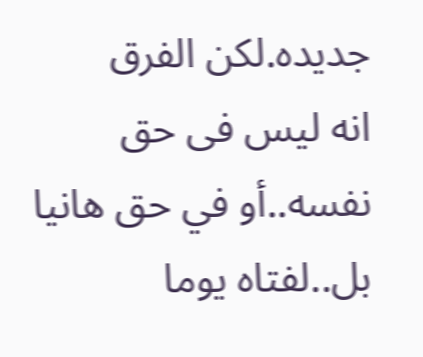جديده.لكن الفرق
انه ليس فى حق نفسه..أو في حق هانيا
بل..لفتاه يوما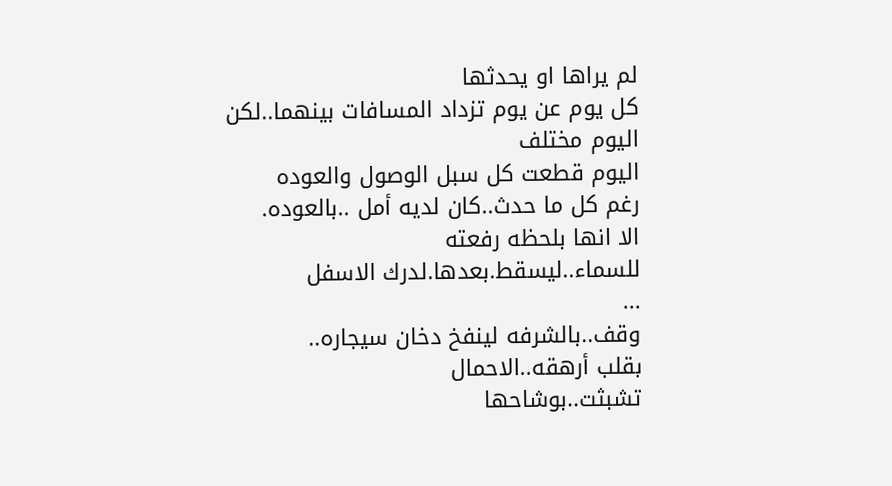لم يراها او يحدثها
كل يوم عن يوم تزداد المسافات بينهما..لكن اليوم مختلف
اليوم قطعت كل سبل الوصول والعوده
رغم كل ما حدث..كان لديه أمل ..بالعوده.
الا انها بلحظه رفعته للسماء..ليسقط.بعدها.لدرك الاسفل
...
وقف..بالشرفه لينفخ دخان سيجاره..
بقلب أرهقه..الاحمال
تشبثت..بوشاحها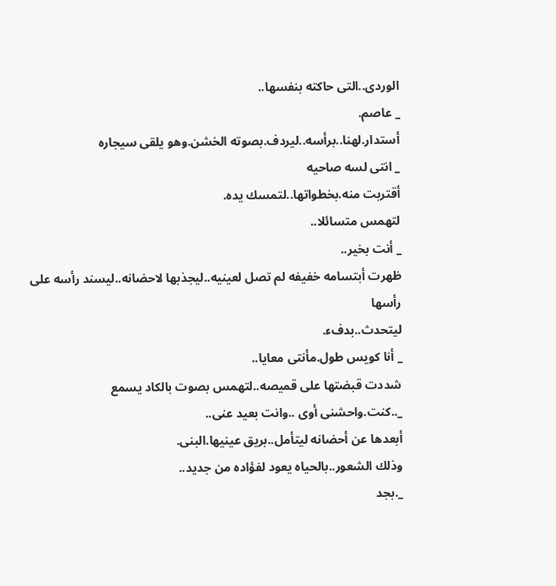الوردى..التى حاكته بنفسها..
_ عاصم.
أستدار.لهنا..برأسه..ليردف.بصوته الخشن.وهو يلقى سيجاره
_ انتى لسه صاحيه
أقتربت منه.بخطواتها..لتمسك يده.
لتهمس متسائلا..
_ أنت بخير..
ظهرت أبتسامه خفيفه لم تصل لعينيه..ليجذبها لاحضانه..ليسند رأسه على رأسها
ليتحدث..بدفء.
_ أنا كويس طول.مأنتى معايا..
شددت قبضتها على قميصه..لتهمس بصوت بالكاد يسمع
_..كنت.واحشنى أوى ..وانت بعيد عنى..
أبعدها عن أحضانه ليتأمل..بريق عينيها.البنى.
وذلك الشعور..بالحياه يعود لفؤاده من جديد..
_.بجد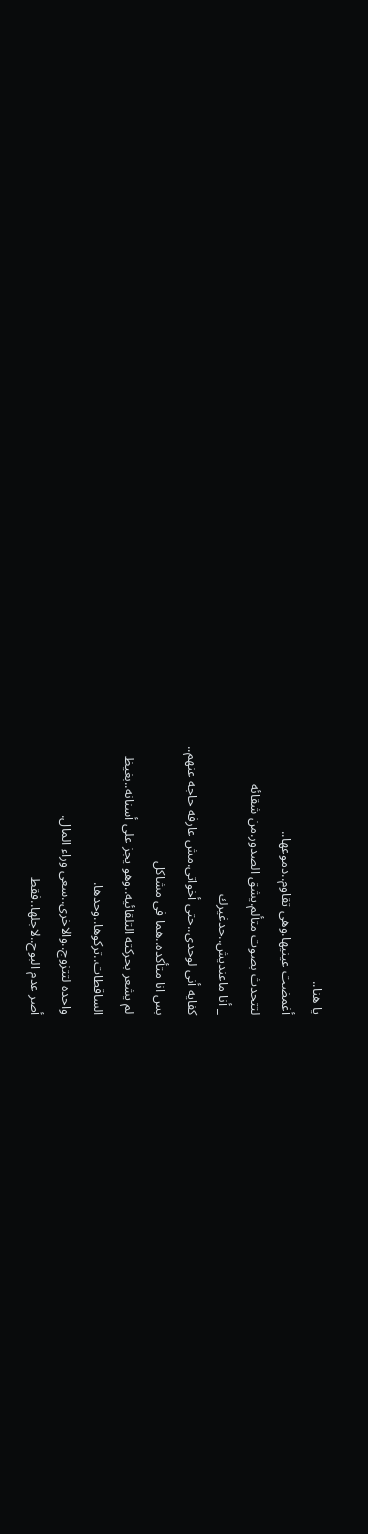يا هنا..
أغمضت عينيها.وهى تقاوم..دموعها..
لتتحدث بصوت متألم.يشق الصدور.من شقائه
_ أنا ماعنديش..حدغيرك
كفايه أنى لوحدى..حتى أخواتى.مش عارفه حاجه عنهم..
بس انا متأكده..هما فى مشاكل
لم يشعر بحركته التلقائيه..وهو يجز على أسنانه..بغيظ
الساقطات..تركوها..وحدها.
واحده لتتزوج..والاخرى..سعى وراء المال.
أصر عدم البوح..لاجلها..فقط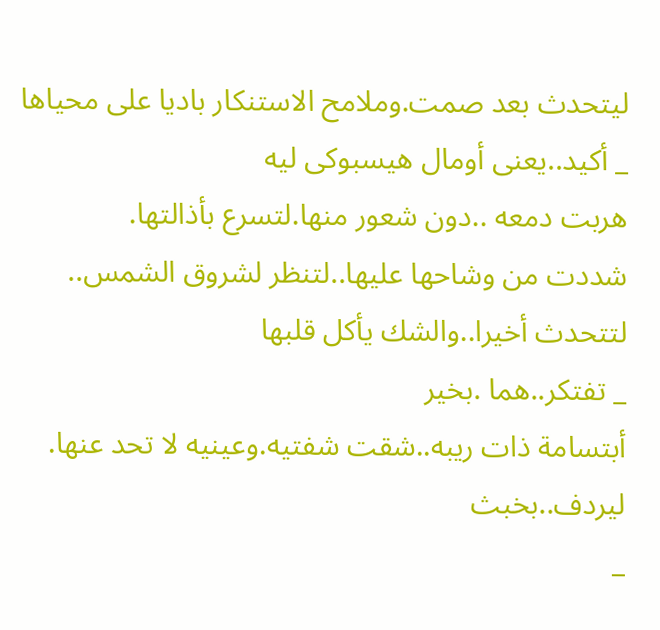ليتحدث بعد صمت.وملامح الاستنكار باديا على محياها
_ أكيد..يعنى أومال هيسبوكى ليه
هربت دمعه ..دون شعور منها.لتسرع بأذالتها.
شددت من وشاحها عليها..لتنظر لشروق الشمس..
لتتحدث أخيرا..والشك يأكل قلبها
_ تفتكر..هما .بخير
أبتسامة ذات ريبه..شقت شفتيه.وعينيه لا تحد عنها.
ليردف..بخبث
_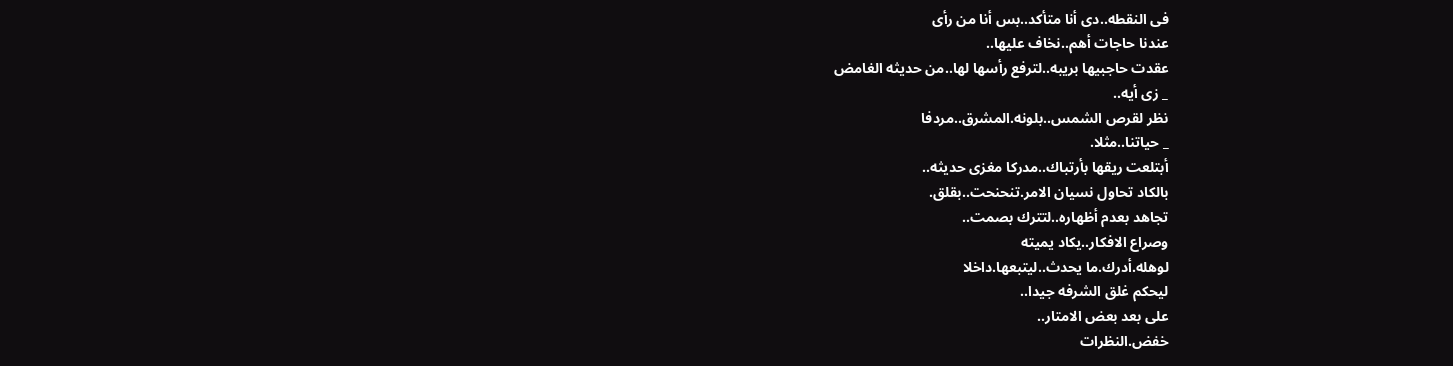فى النقطه..دى أنا متأكد..بس أنا من رأى
عندنا حاجات أهم..نخاف عليها..
عقدت حاجبيها بريبه..لترفع رأسها لها..من حديثه الغامض
_ زى أيه..
نظر لقرص الشمس..بلونه.المشرق..مردفا
_ حياتنا..مثلا.
أبتلعت ريقها بأرتباك..مدركا مغزى حديثه..
بالكاد تحاول نسيان الامر.تنحنحت..بقلق.
تجاهد بعدم أظهاره..لتترك بصمت..
وصراع الافكار..يكاد يميته
لوهله.أدرك.ما يحدث..ليتبعها.داخلا
ليحكم غلق الشرفه جيدا..
على بعد بعض الامتار..
خفض.النظرات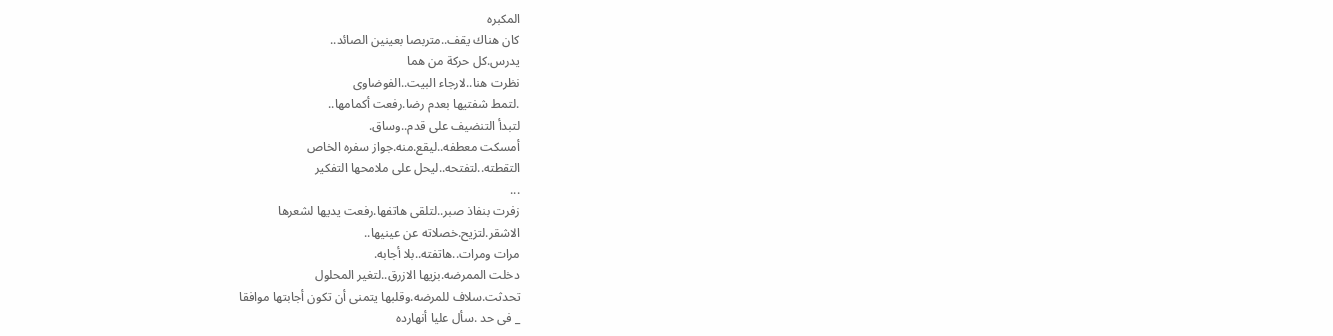المكبره
كان هناك يقف..متربصا بعينين الصائد..
يدرس.كل حركة من هما
نظرت هنا..لارجاء البيت..الفوضاوى
.لتمط شفتيها بعدم رضا.رفعت أكمامها..
لتبدأ التنضيف على قدم..وساق.
أمسكت معطفه..ليقع.منه.جواز سفره الخاص
التقطته..لتفتحه..ليحل على ملامحها التفكير
...
زفرت بنفاذ صبر..لتلقى هاتفها.رفعت يديها لشعرها
الاشقر.لتزيح.خصلاته عن عينيها..
مرات ومرات..هاتفته..بلا أجابه.
دخلت الممرضه.بزيها الازرق..لتغير المحلول
تحدثت.سلاف للمرضه.وقلبها يتمنى أن تكون أجابتها موافقا
_ فى حد .سأل عليا أنهارده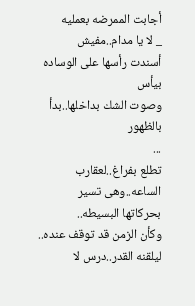أجابت الممرضه بعمليه
_ لا يا مدام..مفيش
أسندت رأسها على الوساده بيأس
وصوت الشك بداخلها..بدأ بالظهور
...
تطلع بفراغ..لعقارب الساعه..وهى تسير
بحركاتها البسيطه..
وكأن الزمن قد توقف عنده..
ليلقنه القدر..درس لا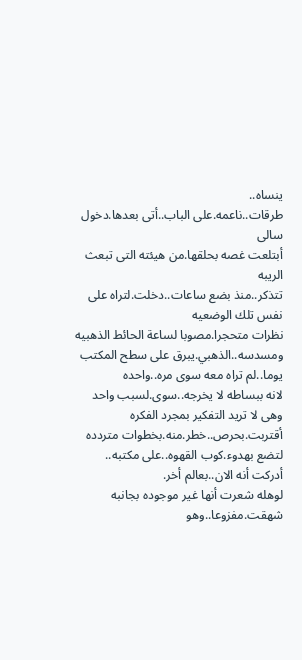ينساه..
طرقات..ناعمه.على الباب..أتى بعدها.دخول سالى
أبتلعت غصه بحلقها.من هيئته التى تبعث الريبه
تتذكر..منذ بضع ساعات..دخلت.لتراه على نفس تلك الوضعيه
نظرات متحجرا.مصوبا لساعة الحائط الذهبيه
ومسدسه..الذهبي.يبرق على سطح المكتب
يوما..لم تراه معه سوى مره..واحده
لانه ببساطه لا يخرجه..سوى.لسبب واحد
وهى لا تريد التفكير بمجرد الفكره
أقتربت.بحرص..خطر.منه.بخطوات متردده
لتضع بهدوء.كوب القهوه..على مكتبه..
أدركت أنه الان..بعالم أخر.
لوهله شعرت أنها غير موجوده بجانبه
شهقت.مفزوعا..وهو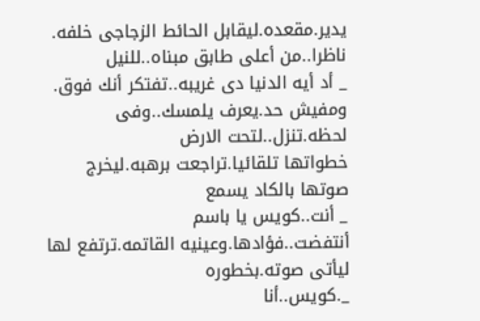يدير.مقعده.ليقابل الحائط الزجاجى خلفه.
ناظرا..من أعلى طابق مبناه..للنيل
_ أد أيه الدنيا دى غريبه..تفتكر أنك فوق.
ومفيش حد.يعرف يلمسك..وفى لحظه.تنزل..لتحت الارض
خطواتها تلقائيا.تراجعت برهبه.ليخرج صوتها بالكاد يسمع
_ أنت..كويس يا باسم
أنتفضت..فؤادها.وعينيه القاتمه.ترتفع لها
ليأتى صوته.بخطوره
_.كويس..أنا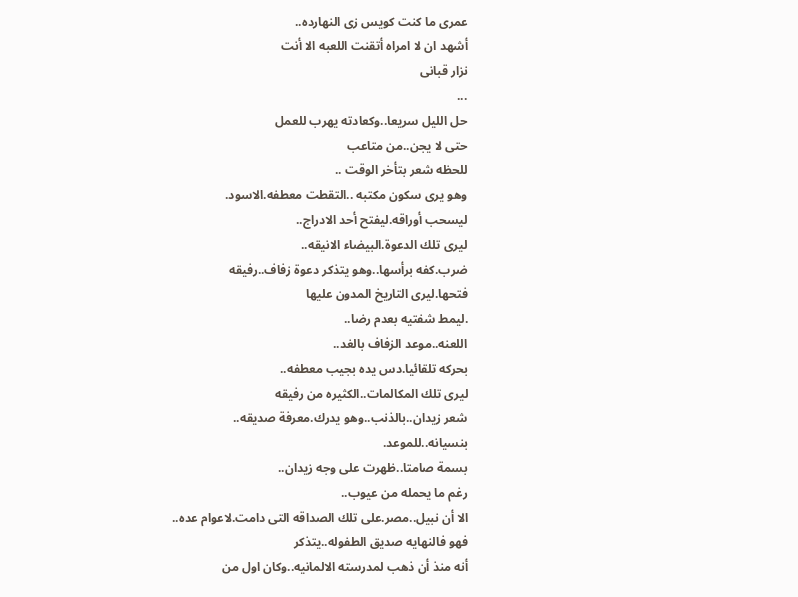عمرى ما كنت كويس زى النهارده..
أشهد ان لا امراه أتقنت اللعبه الا أنت
نزار قبانى
...
حل الليل سريعا..وكعادته يهرب للعمل
حتى لا يجن..من متاعب
للحظه شعر بتأخر الوقت ..
وهو يرى سكون مكتبه ..التقطت معطفه.الاسود.
ليسحب أوراقه.ليفتح أحد الادراج..
ليرى تلك الدعوة.البيضاء الانيقه..
ضرب.كفه برأسها..وهو يتذكر دعوة زفاف..رفيقه
فتحها.ليرى التاريخ المدون عليها
.ليمط شفتيه بعدم رضا..
اللعنه..موعد الزفاف بالغد..
بحركه تلقائيا.دس يده بجيب معطفه..
ليرى تلك المكالمات..الكثيره من رفيقه
شعر زيدان..بالذنب..وهو يدرك.معرفة صديقه..
بنسيانه..للموعد.
بسمة صامتا..ظهرت على وجه زيدان..
رغم ما يحمله من عيوب..
الا أن نبيل..مصر.على تلك الصداقه التى دامت.لاعوام عده..
فهو فالنهايه صديق الطفوله..يتذكر
أنه منذ أن ذهب لمدرسته الالمانيه..وكان اول من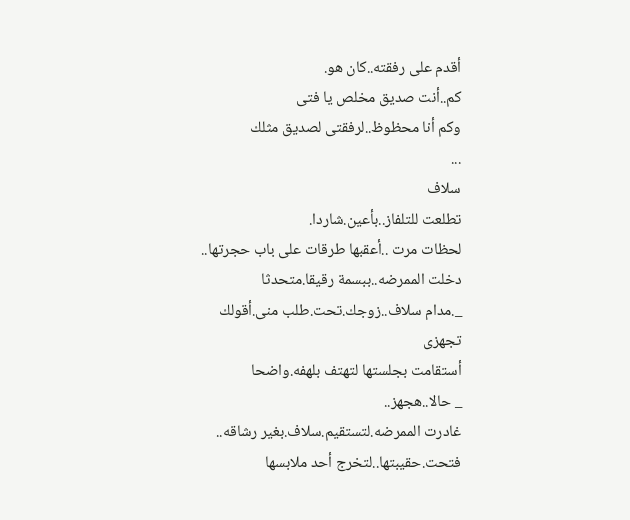أقدم على رفقته..كان هو.
كم..أنت صديق مخلص يا فتى
وكم أنا محظوظ..لرفقتى لصديق مثلك
...
سلاف
تطلعت للتلفاز..بأعين.شاردا.
لحظات مرت ..أعقبها طرقات على باب حجرتها..
دخلت الممرضه..ببسمة رقيقا.متحدثا
_.مدام سلاف..زوجك.تحت.طلب منى.أقولك تجهزى
أستقامت بجلستها لتهتف بلهفه.واضحا
_ حالا..هجهز..
غادرت الممرضه.لتستقيم.سلاف.بغير رشاقه..
فتحت.حقيبتها..لتخرج أحد ملابسها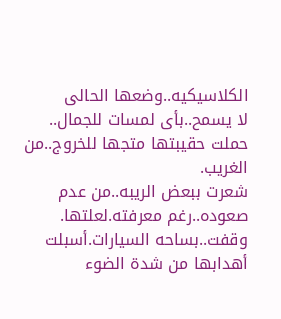الكلاسيكيه..وضعها الحالى
لا يسمح..بأى لمسات للجمال..
حملت حقيبتها متجها للخروج..من الغريب.
شعرت ببعض الريبه..من عدم صعوده..رغم معرفته.لعلتها.
وقفت..بساحه السيارات.أسبلت أهدابها من شدة الضوء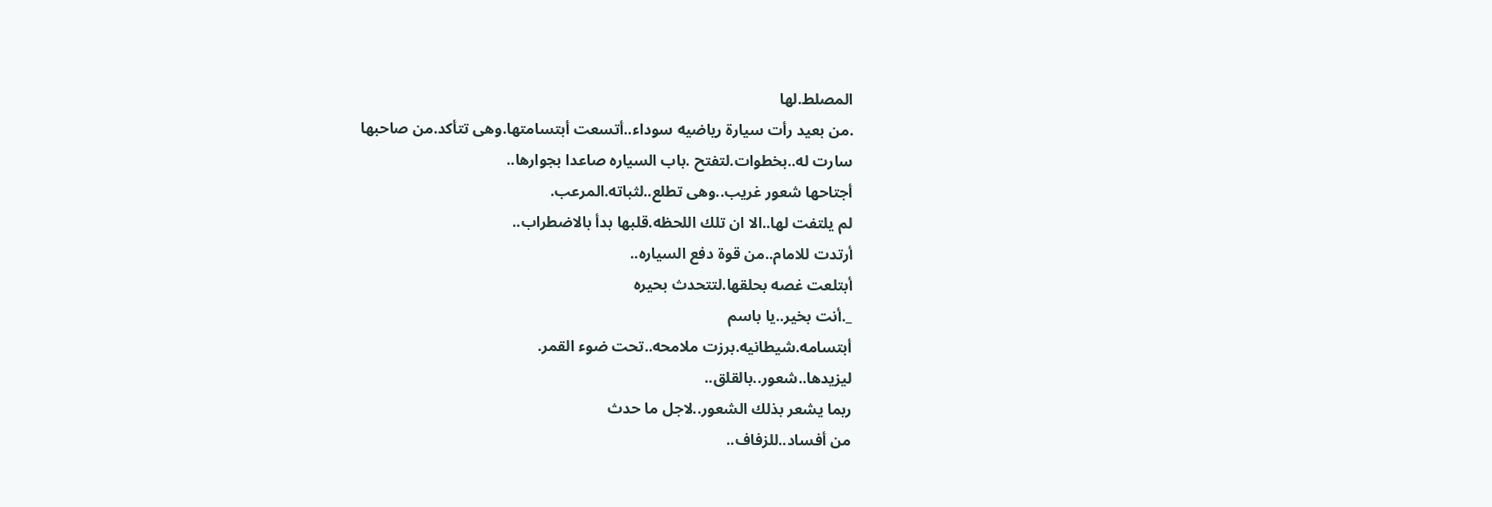المصلط.لها
.من بعيد رأت سيارة رياضيه سوداء..أتسعت أبتسامتها.وهى تتأكد.من صاحبها
سارت له..بخطوات.لتفتح .باب السياره صاعدا بجوارها..
أجتاحها شعور غريب..وهى تطلع..لثباته.المرعب.
لم يلتفت لها..الا ان تلك اللحظه.قلبها بدأ بالاضطراب..
أرتدت للامام..من قوة دفع السياره..
أبتلعت غصه بحلقها.لتتحدث بحيره
_.أنت بخير..يا باسم
أبتسامه.شيطانيه.برزت ملامحه..تحت ضوء القمر.
ليزيدها..شعور..بالقلق..
ربما يشعر بذلك الشعور..لاجل ما حدث
من أفساد..للزفاف..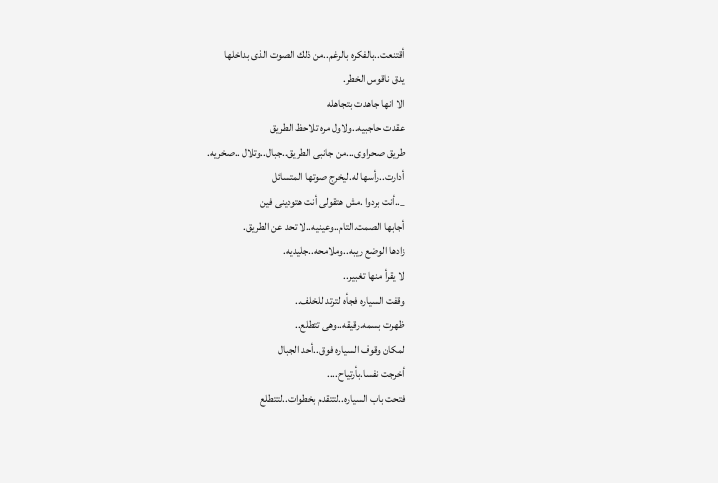أقتنعت..بالفكره بالرغم..من ذلك الصوت الذى بداخلها
يدق ناقوس الخطر.
الا انها جاهدت بتجاهله
عقدت حاجبيه..ولاول مره تلاحظ الطريق
طريق صحراوى...من جانبى الطريق..جبال..وتلال ..صخريه.
أدارت..رأسها له.ليخرج صوتها المتسائل
_..أنت بردوا .مش هتقولى أنت هتودينى فين
أجابها الصمت.التام..وعينيه..لا تحد عن الطريق.
زادها الوضع ريبه..وملامحه..جليديه.
لا يقرأ منها تغبير..
وقفت السياره فجأه لترتد للخلف..
ظهرت بسمه.رقيقه..وهى تتطلع..
لمكان وقوف السياره فوق..أحد الجبال
أخرجت نفسا.بأرتياح....
فتحت باب السياره..لتتقدم بخطوات..لتتطلع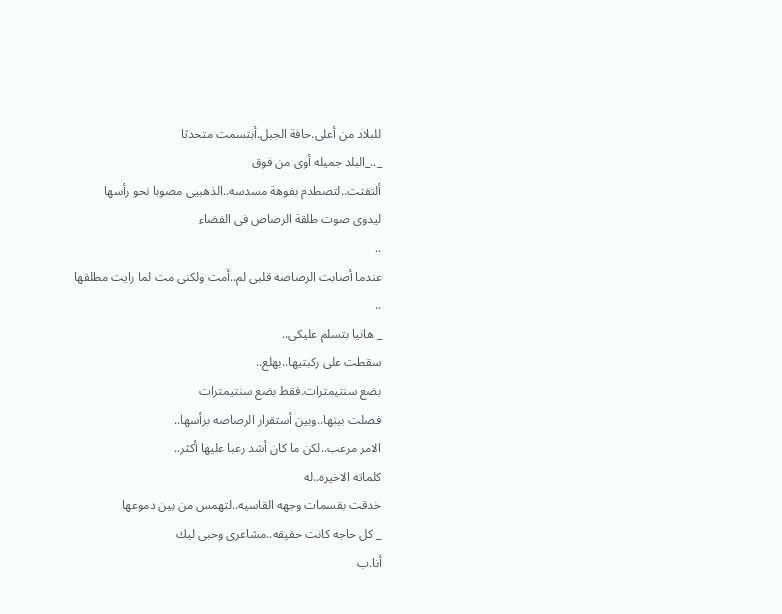للبلاد من أعلى.حافة الجبل.أبتسمت متحدثا
_.._البلد جميله أوى من فوق
ألتفتت..لتصطدم بفوهة مسدسه..الذهبيى مصوبا نحو رأسها
ليدوى صوت طلقة الرصاص فى الفضاء
..
عندما أصابت الرصاصه قلبى لم..أمت ولكنى مت لما رايت مطلقها
..
_ هانيا بتسلم عليكى..
سقطت على ركبتيها..بهلع..
بضع سنتيمترات.فقط بضع سنتيمترات
فصلت بينها..وبين أستقرار الرصاصه برأسها..
الامر مرعب..لكن ما كان أشد رعبا عليها أكثر..
كلماته الاخيره..له
خدقت بقسمات وجهه القاسيه..لتهمس من بين دموعها
_ كل حاجه كانت حقيقه..مشاعرى وحبى ليك
أنا.ب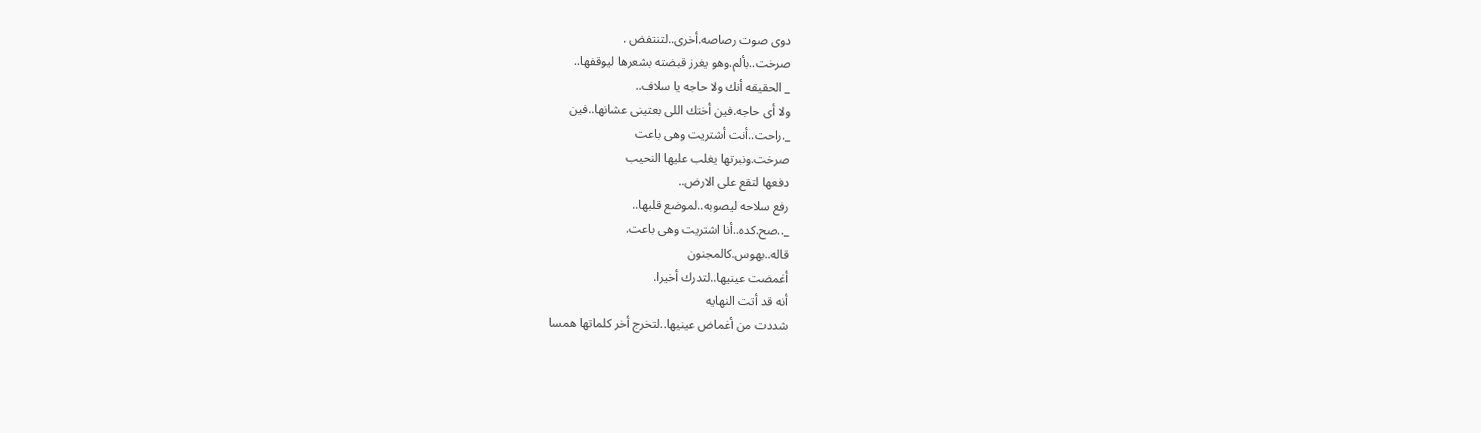دوى صوت رصاصه.أخرى..لتنتفض .
صرخت..بألم.وهو يغرز قبضته بشعرها ليوقفها..
_ الحقيقه أنك ولا حاجه يا سلاف..
ولا أى حاجه.فين أختك اللى بعتينى عشانها..فين
_.راحت..أنت أشتريت وهى باعت
صرخت.ونبرتها يغلب عليها النحيب
دفعها لتقع على الارض..
رفع سلاحه ليصوبه..لموضع قلبها..
_..صح.كده..أنا اشتريت وهى باعت.
قاله..بهوس.كالمجنون
أغمضت عينيها..لتدرك أخيرا.
أنه قد أتت النهايه
شددت من أغماض عينيها..لتخرج أخر كلماتها همسا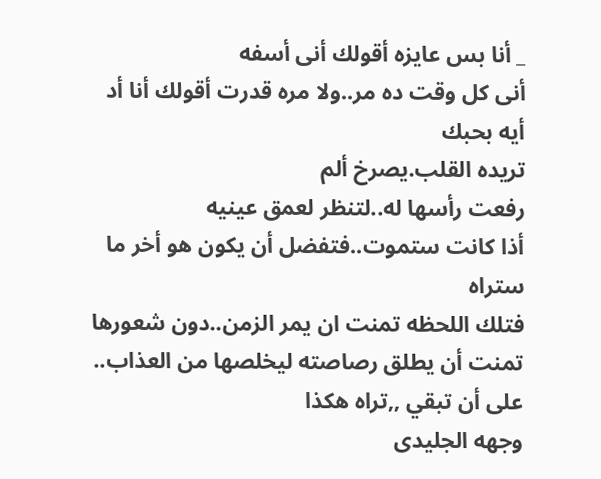_ أنا بس عايزه أقولك أنى أسفه
أنى كل وقت ده مر..ولا مره قدرت أقولك أنا أد أيه بحبك
تريده القلب.يصرخ ألم
رفعت رأسها له..لتنظر لعمق عينيه
أذا كانت ستموت..فتفضل أن يكون هو أخر ما ستراه
فتلك اللحظه تمنت ان يمر الزمن..دون شعورها
تمنت أن يطلق رصاصته ليخلصها من العذاب..
على أن تبقي ,,تراه هكذا
وجهه الجليدى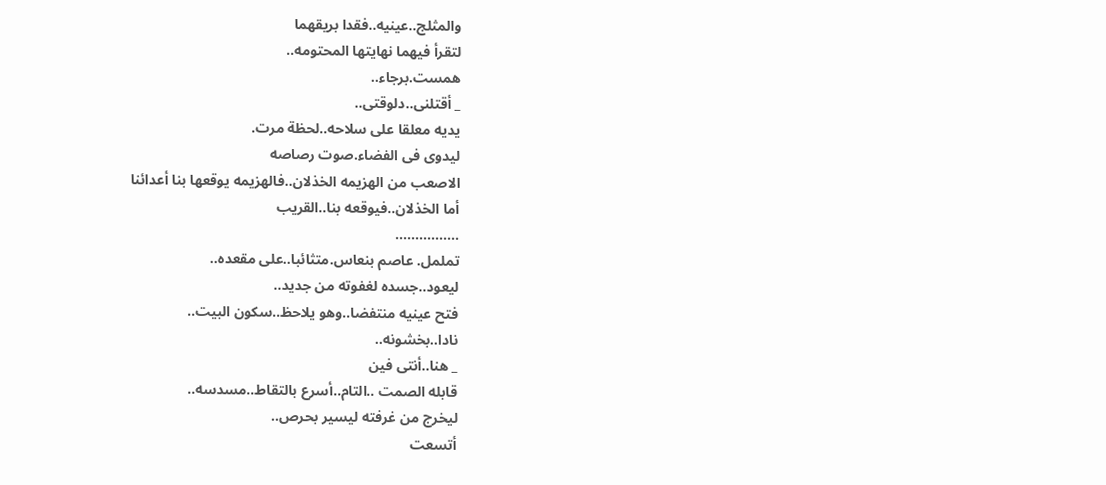والمثلج..عينيه..فقدا بريقهما
لتقرأ فيهما نهايتها المحتومه..
همست.برجاء..
_ أقتلنى..دلوقتى..
يديه معلقا على سلاحه..لحظة مرت.
ليدوى فى الفضاء.صوت رصاصه
الاصعب من الهزيمه الخذلان..فالهزيمه يوقعها بنا أعدائنا
أما الخذلان..فيوقعه بنا..القريب
................
تململ. عاصم بنعاس.متثائبا..على مقعده..
ليعود..جسده لغفوته من جديد..
فتح عينيه منتفضا..وهو يلاحظ..سكون البيت..
نادا..بخشونه..
_ هنا..أنتى فين
قابله الصمت ..التام..أسرع بالتقاط..مسدسه..
ليخرج من غرفته ليسير بحرص..
أتسعت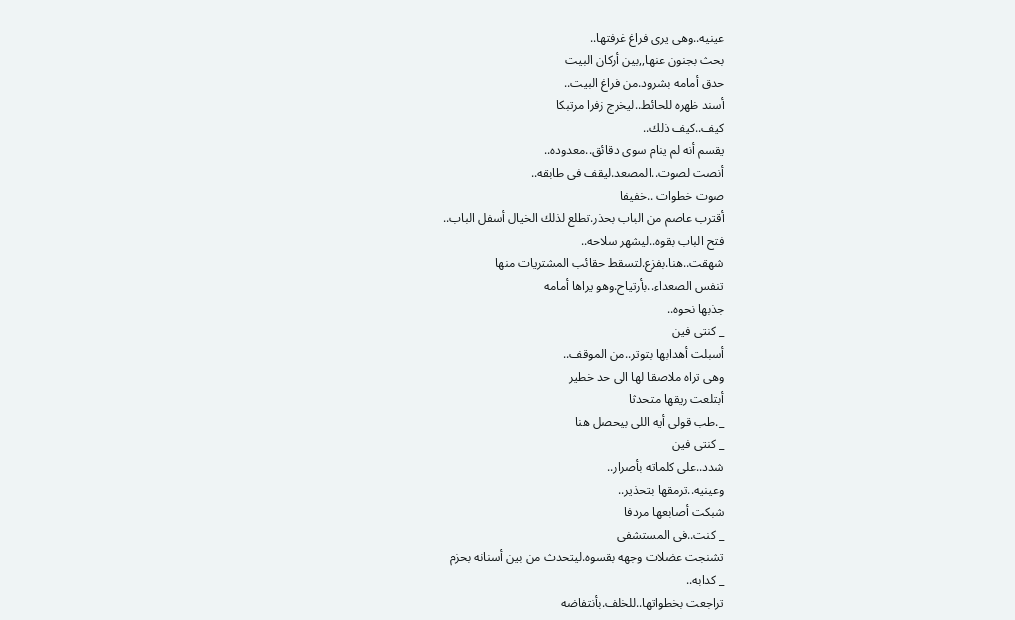عينيه..وهى يرى فراغ غرفتها..
بحث بجنون عنها,,بين أركان البيت
حدق أمامه بشرود.من فراغ البيت..
أسند ظهره للحائط..ليخرج زفرا مرتبكا
كيف..كيف ذلك..
يقسم أنه لم ينام سوى دقائق..معدوده..
أنصت لصوت..المصعد.ليقف فى طابقه..
صوت خطوات ..خفيفا
أقترب عاصم من الباب بحذر.تطلع لذلك الخيال أسفل الباب..
فتح الباب بقوه..ليشهر سلاحه..
شهقت..هنا.بفزع.لتسقط حقائب المشتريات منها
تنفس الصعداء..بأرتياح.وهو يراها أمامه
جذبها نحوه..
_ كنتى فين
أسبلت أهدابها بتوتر..من الموقف..
وهى تراه ملاصقا لها الى حد خطير
أبتلعت ريقها متحدثا
_.طب قولى أيه اللى بيحصل هنا
_ كنتى فين
شدد..على كلماته بأصرار..
وعينيه..ترمقها بتحذير..
شبكت أصابعها مردفا
_ كنت..فى المستشفى
تشنجت عضلات وجهه بقسوه.ليتحدث من بين أسنانه بحزم
_ كدابه..
تراجعت بخطواتها..للخلف.بأنتفاضه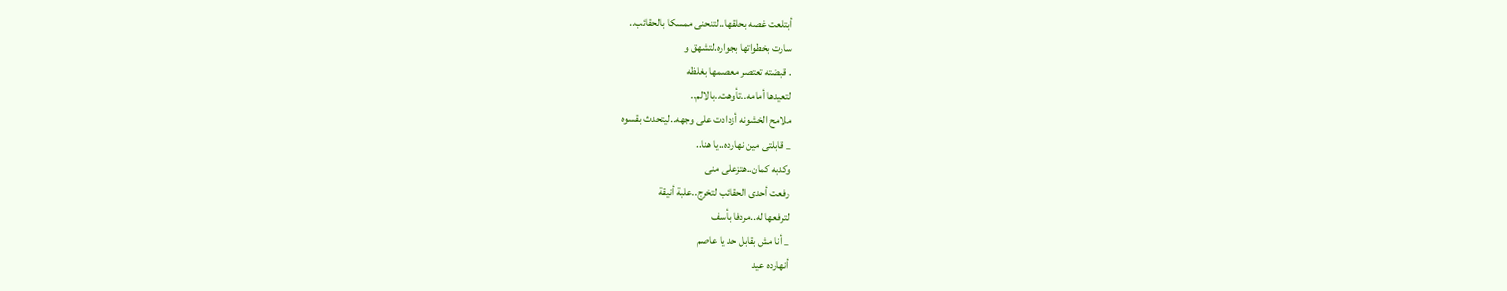أبتلعت غصه بحلقها..لتنحنى ممسكا بالحقائب..
سارت بخطواتها بجواره.لتشهق و
. قبضته تعتصر معصمها بغلظه
لتعيدها أمامه..تأوهت..بالالم..
ملامح الخشونه أزدادت على وجهه..ليتحدث بقسوه
_ قابلتى مين نهارده..يا هنا..
وكدبه كمان..هتزعلى منى
رفعت أحدى الحقائب لتخرج..علبة أنيقة
لترفعها له..مردفا بأسف
_ أنا مش بقابل حد يا عاصم
أنهارده عيد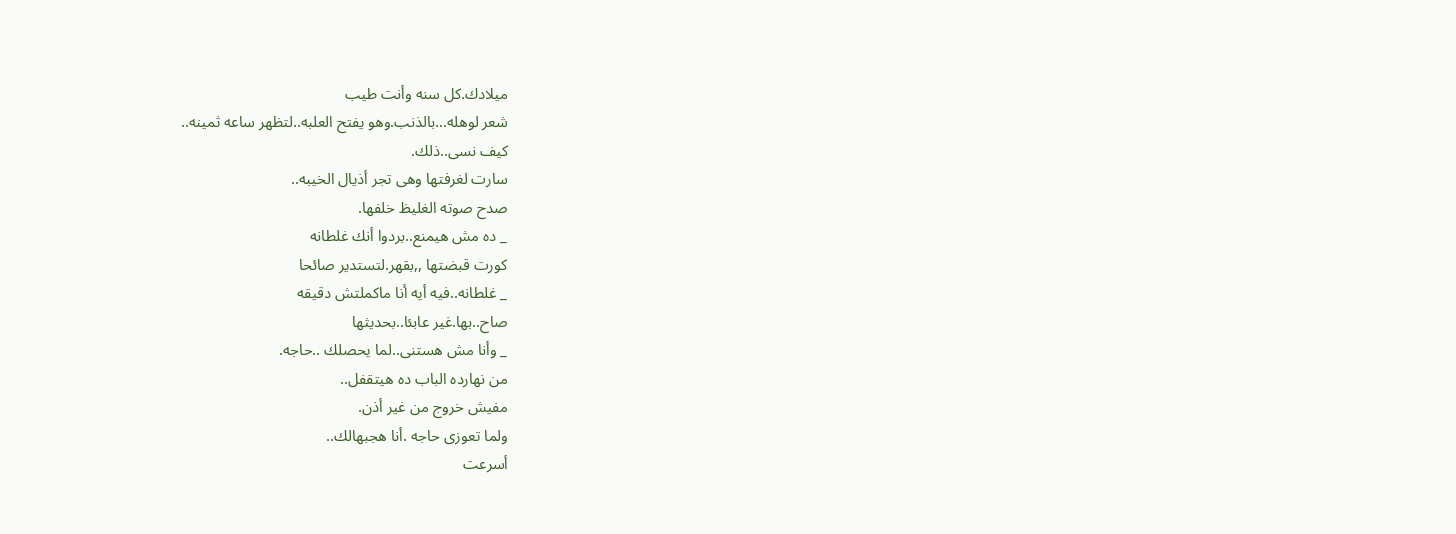ميلادك.كل سنه وأنت طيب
شعر لوهله...بالذنب.وهو يفتح العلبه..لتظهر ساعه ثمينه..
كيف نسى..ذلك.
سارت لغرفتها وهى تجر أذيال الخيبه..
صدح صوته الغليظ خلفها.
_ ده مش هيمنع..بردوا أنك غلطانه
كورت قبضتها ,,بقهر.لتستدير صائحا
_ غلطانه..فيه أيه أنا ماكملتش دقيقه
صاح..بها.غير عابئا..بحديثها
_ وأنا مش هستنى..لما يحصلك ..حاجه.
من نهارده الباب ده هيتقفل..
مفيش خروج من غير أذن.
ولما تعوزى حاجه .أنا هجبهالك..
أسرعت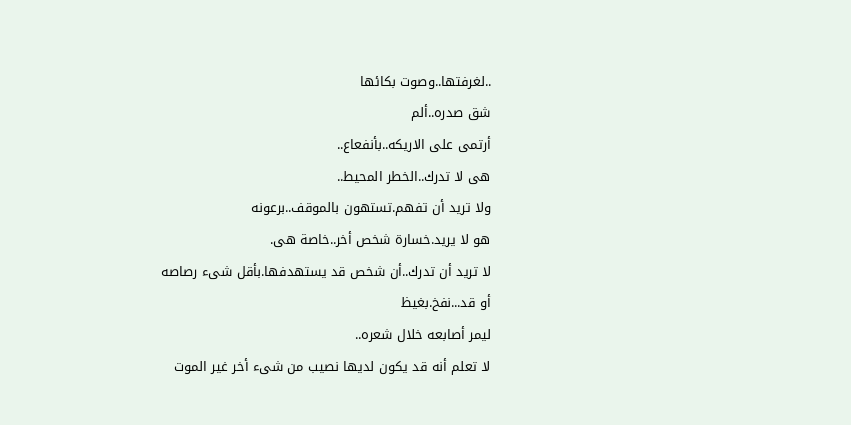..لغرفتها..وصوت بكائها
شق صدره..ألم
أرتمى على الاريكه..بأنفعاع..
هى لا تدرك..الخطر المحيط..
ولا تريد أن تفهم.تستهون بالموقف..برعونه
هو لا يريد.خسارة شخص أخر..خاصة هى.
لا تريد أن تدرك..أن شخص قد يستهدفها.بأقل شىء رصاصه
أو قد...نفخ.بغيظ
ليمر أصابعه خلال شعره..
لا تعلم أنه قد يكون لديها نصيب من شىء أخر غير الموت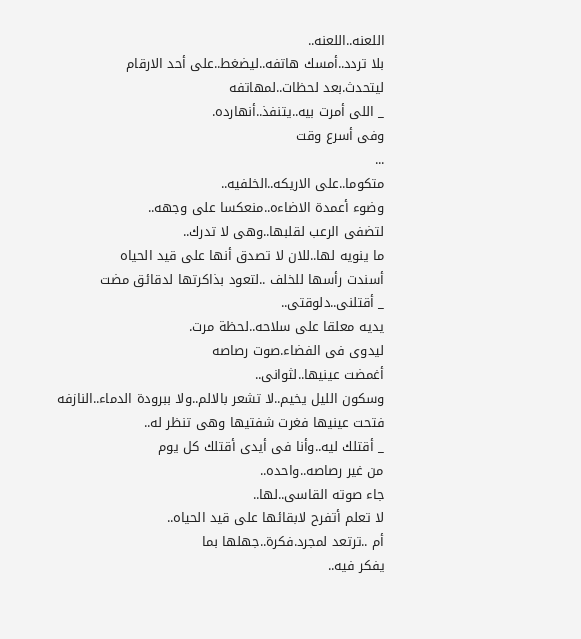اللعنه..اللعنه..
بلا تردد..أمسك هاتفه..ليضغط..على أحد الارقام
ليتحدث.بعد لحظات..لمهاتفه
_ اللى أمرت بيه..يتنفذ..أنهارده.
وفى أسرع وقت
...
متكوما..على الاريكه..الخلفيه..
وضوء أعمدة الاضاءه..منعكسا على وجهه..
لتضفى الرعب لقلبها..وهى لا تدرك..
ما ينويه لها..للان لا تصدق أنها على قيد الحياه
أسندت رأسها للخلف ..لتعود بذاكرتها لدقائق مضت
_ أقتلنى..دلوقتى..
يديه معلقا على سلاحه..لحظة مرت.
ليدوى فى الفضاء.صوت رصاصه
أغمضت عينيها..لثوانى..
وسكون الليل يخيم..لا تشعر بالالم..ولا ببرودة الدماء..النازفه
فتحت عينيها فغرت شفتيها وهى تنظر له..
_ أقتلك ليه..وأنا فى أيدى أقتلك كل يوم
من غير رصاصه..واحده..
جاء صوته القاسى..لها..
لا تعلم أتفرح لابقائها على قيد الحياه..
أم ..ترتعد لمجرد.فكرة..جهلها بما
يفكر فيه..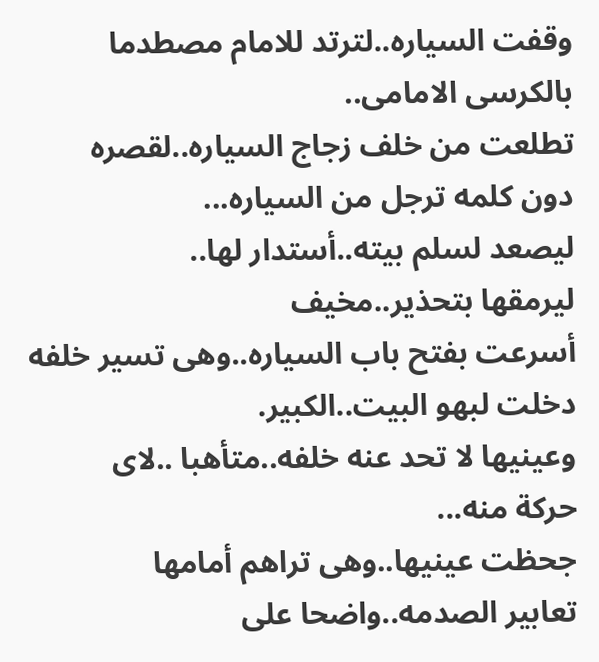وقفت السياره..لترتد للامام مصطدما بالكرسى الامامى..
تطلعت من خلف زجاج السياره..لقصره
دون كلمه ترجل من السياره...
ليصعد لسلم بيته..أستدار لها..
ليرمقها بتحذير..مخيف
أسرعت بفتح باب السياره..وهى تسير خلفه
دخلت لبهو البيت..الكبير.
وعينيها لا تحد عنه خلفه..متأهبا ..لاى
حركة منه...
جحظت عينيها..وهى تراهم أمامها
تعابير الصدمه..واضحا على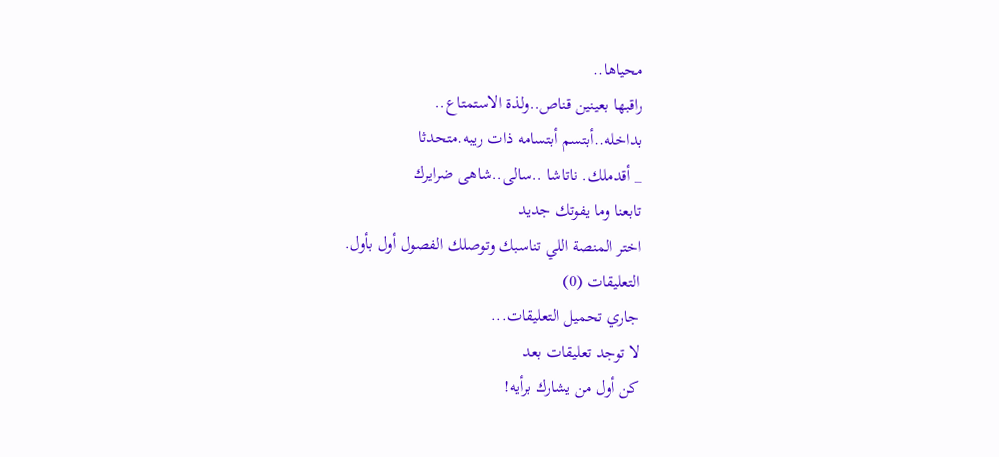محياها..
راقبها بعينين قناص..ولذة الاستمتاع..
بداخله..أبتسم أبتسامه ذات ريبه.متحدثا
_ أقدملك. ناتاشا ..سالى..شاهى ضرايرك
تابعنا وما يفوتك جديد
اختر المنصة اللي تناسبك وتوصلك الفصول أول بأول.
التعليقات (0)
جاري تحميل التعليقات...
لا توجد تعليقات بعد
كن أول من يشارك برأيه!